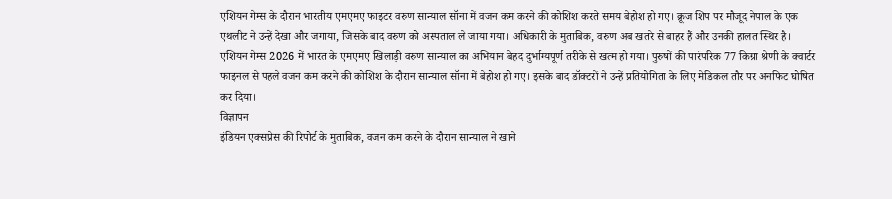एशियन गेम्स के दौरान भारतीय एमएमए फाइटर वरुण सान्याल सॉना में वजन कम करने की कोशिश करते समय बेहोश हो गए। क्रूज शिप पर मौजूद नेपाल के एक एथलीट ने उन्हें देखा और जगाया, जिसके बाद वरुण को अस्पताल ले जाया गया। अधिकारी के मुताबिक, वरुण अब खतरे से बाहर हैं और उनकी हालत स्थिर है।
एशियन गेम्स 2026 में भारत के एमएमए खिलाड़ी वरुण सान्याल का अभियान बेहद दुर्भाग्यपूर्ण तरीके से खत्म हो गया। पुरुषों की पारंपरिक 77 किग्रा श्रेणी के क्वार्टर फाइनल से पहले वजन कम करने की कोशिश के दौरान सान्याल सॉना में बेहोश हो गए। इसके बाद डॉक्टरों ने उन्हें प्रतियोगिता के लिए मेडिकल तौर पर अनफिट घोषित कर दिया।
विज्ञापन
इंडियन एक्सप्रेस की रिपोर्ट के मुताबिक, वजन कम करने के दौरान सान्याल ने खाने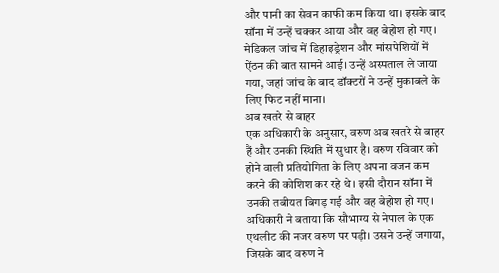और पानी का सेवन काफी कम किया था। इसके बाद सॉना में उन्हें चक्कर आया और वह बेहोश हो गए। मेडिकल जांच में डिहाइड्रेशन और मांसपेशियों में ऐंठन की बात सामने आई। उन्हें अस्पताल ले जाया गया, जहां जांच के बाद डॉक्टरों ने उन्हें मुकाबले के लिए फिट नहीं माना।
अब खतरे से बाहर
एक अधिकारी के अनुसार, वरुण अब खतरे से बाहर हैं और उनकी स्थिति में सुधार है। वरुण रविवार को होने वाली प्रतियोगिता के लिए अपना वजन कम करने की कोशिश कर रहे थे। इसी दौरान सॉना में उनकी तबीयत बिगड़ गई और वह बेहोश हो गए। अधिकारी ने बताया कि सौभाग्य से नेपाल के एक एथलीट की नजर वरुण पर पड़ी। उसने उन्हें जगाया, जिसके बाद वरुण ने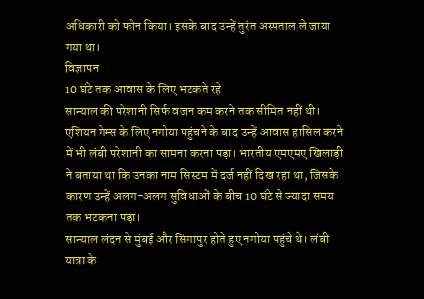अधिकारी को फोन किया। इसके बाद उन्हें तुरंत अस्पताल ले जाया गया था।
विज्ञापन
10 घंटे तक आवास के लिए भटकते रहे
सान्याल की परेशानी सिर्फ वजन कम करने तक सीमित नहीं थी। एशियन गेम्स के लिए नगोया पहुंचने के बाद उन्हें आवास हासिल करने में भी लंबी परेशानी का सामना करना पड़ा। भारतीय एमएमए खिलाड़ी ने बताया था कि उनका नाम सिस्टम में दर्ज नहीं दिख रहा था, जिसके कारण उन्हें अलग-अलग सुविधाओं के बीच 10 घंटे से ज्यादा समय तक भटकना पड़ा।
सान्याल लंदन से मुंबई और सिंगापुर होते हुए नगोया पहुंचे थे। लंबी यात्रा के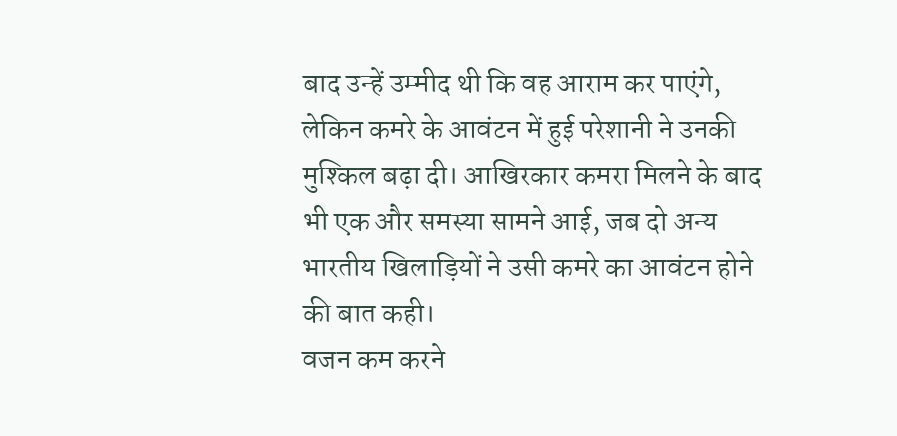बाद उन्हें उम्मीद थी कि वह आराम कर पाएंगे, लेकिन कमरे के आवंटन में हुई परेशानी ने उनकी मुश्किल बढ़ा दी। आखिरकार कमरा मिलने के बाद भी एक और समस्या सामने आई, जब दो अन्य भारतीय खिलाड़ियों ने उसी कमरे का आवंटन होने की बात कही।
वजन कम करने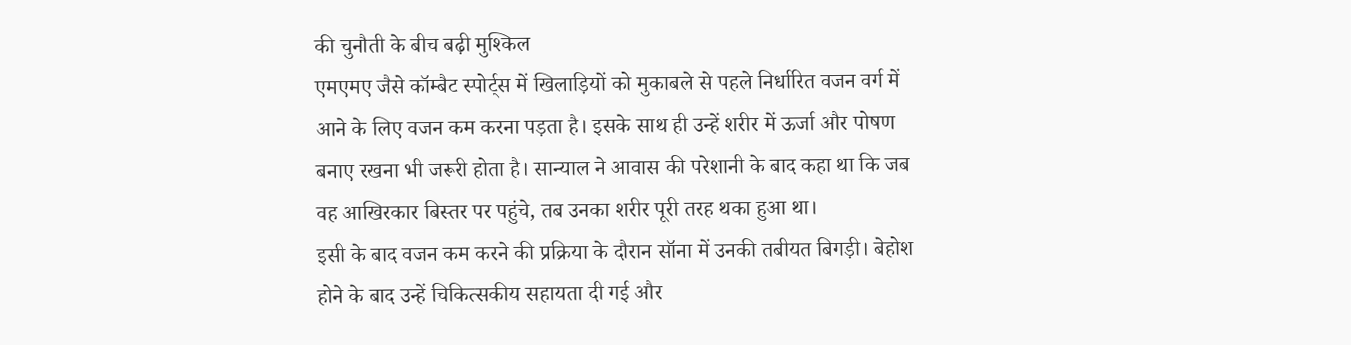की चुनौती के बीच बढ़ी मुश्किल
एमएमए जैसे कॉम्बैट स्पोर्ट्स में खिलाड़ियों को मुकाबले से पहले निर्धारित वजन वर्ग में आने के लिए वजन कम करना पड़ता है। इसके साथ ही उन्हें शरीर में ऊर्जा और पोषण बनाए रखना भी जरूरी होता है। सान्याल ने आवास की परेशानी के बाद कहा था कि जब वह आखिरकार बिस्तर पर पहुंचे, तब उनका शरीर पूरी तरह थका हुआ था।
इसी के बाद वजन कम करने की प्रक्रिया के दौरान सॉना में उनकी तबीयत बिगड़ी। बेहोश होने के बाद उन्हें चिकित्सकीय सहायता दी गई और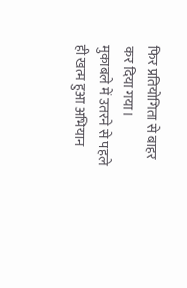फिर प्रतियोगिता से बाहर कर दिया गया।
मुकाबले में उतरने से पहले ही खत्म हुआ अभियान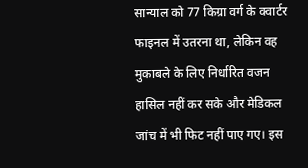सान्याल को 77 किग्रा वर्ग के क्वार्टर फाइनल में उतरना था, लेकिन वह मुकाबले के लिए निर्धारित वजन हासिल नहीं कर सके और मेडिकल जांच में भी फिट नहीं पाए गए। इस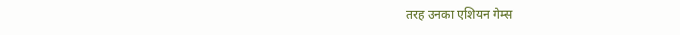तरह उनका एशियन गेम्स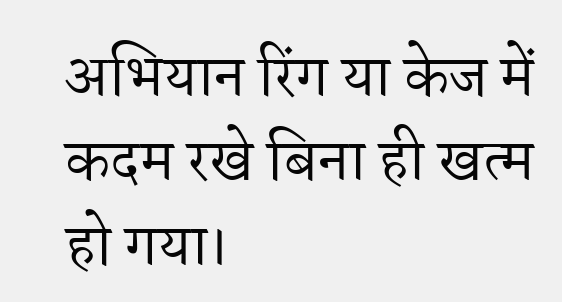अभियान रिंग या केज में कदम रखे बिना ही खत्म हो गया।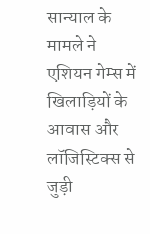सान्याल के मामले ने एशियन गेम्स में खिलाड़ियों के आवास और लॉजिस्टिक्स से जुड़ी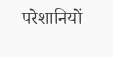परेशानियों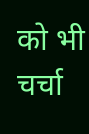को भी चर्चा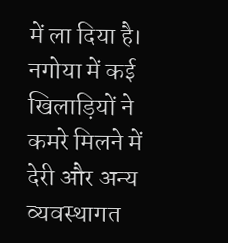में ला दिया है। नगोया में कई खिलाड़ियों ने कमरे मिलने में देरी और अन्य व्यवस्थागत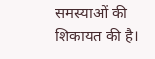समस्याओं की शिकायत की है।